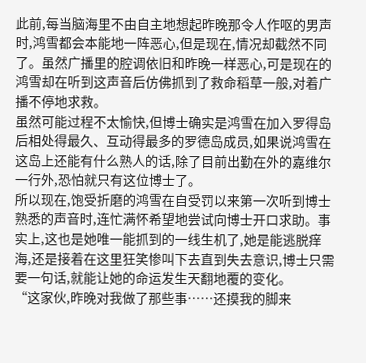此前,每当脑海里不由自主地想起昨晚那令人作呕的男声时,鸿雪都会本能地一阵恶心,但是现在,情况却截然不同了。虽然广播里的腔调依旧和昨晚一样恶心,可是现在的鸿雪却在听到这声音后仿佛抓到了救命稻草一般,对着广播不停地求救。
虽然可能过程不太愉快,但博士确实是鸿雪在加入罗得岛后相处得最久、互动得最多的罗德岛成员,如果说鸿雪在这岛上还能有什么熟人的话,除了目前出勤在外的嘉维尔一行外,恐怕就只有这位博士了。
所以现在,饱受折磨的鸿雪在自受罚以来第一次听到博士熟悉的声音时,连忙满怀希望地尝试向博士开口求助。事实上,这也是她唯一能抓到的一线生机了,她是能逃脱痒海,还是接着在这里狂笑惨叫下去直到失去意识,博士只需要一句话,就能让她的命运发生天翻地覆的变化。
“这家伙,昨晚对我做了那些事……还摸我的脚来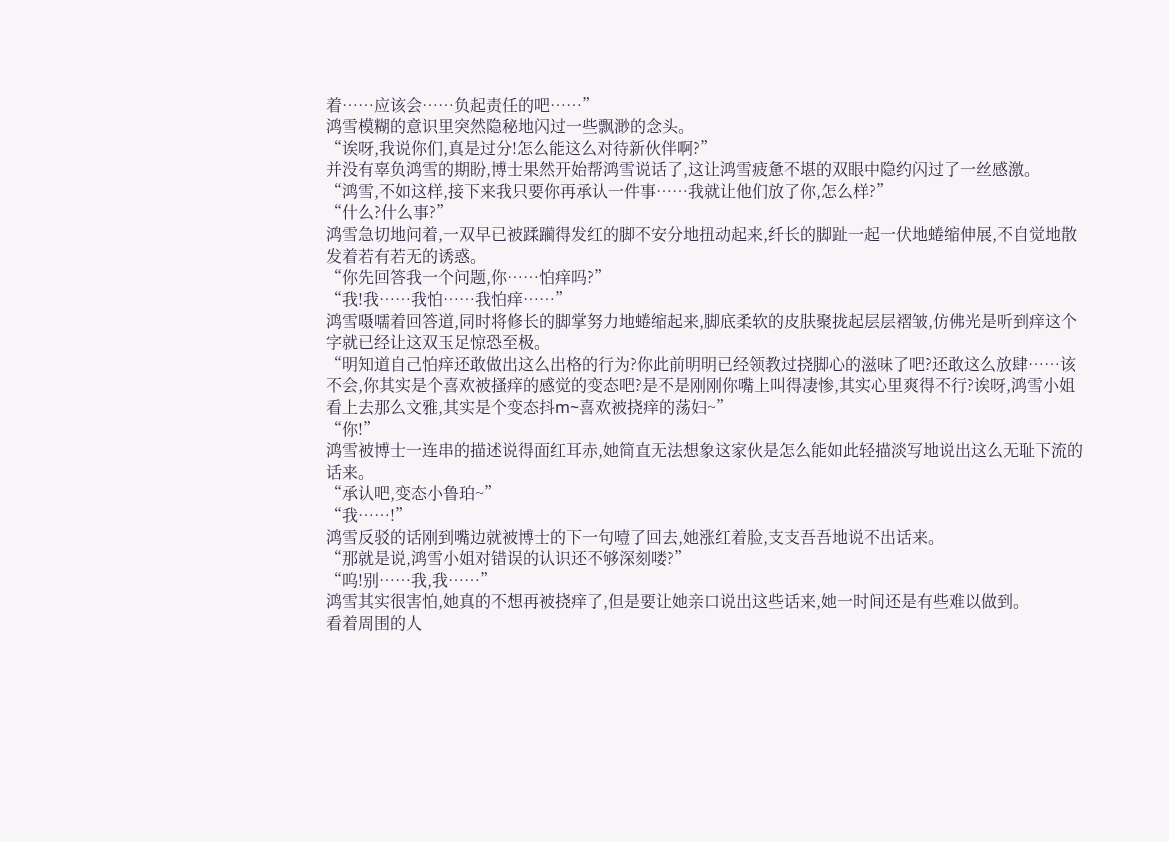着……应该会……负起责任的吧……”
鸿雪模糊的意识里突然隐秘地闪过一些飘渺的念头。
“诶呀,我说你们,真是过分!怎么能这么对待新伙伴啊?”
并没有辜负鸿雪的期盼,博士果然开始帮鸿雪说话了,这让鸿雪疲惫不堪的双眼中隐约闪过了一丝感激。
“鸿雪,不如这样,接下来我只要你再承认一件事……我就让他们放了你,怎么样?”
“什么?什么事?”
鸿雪急切地问着,一双早已被蹂躏得发红的脚不安分地扭动起来,纤长的脚趾一起一伏地蜷缩伸展,不自觉地散发着若有若无的诱惑。
“你先回答我一个问题,你……怕痒吗?”
“我!我……我怕……我怕痒……”
鸿雪嗫嚅着回答道,同时将修长的脚掌努力地蜷缩起来,脚底柔软的皮肤聚拢起层层褶皱,仿佛光是听到痒这个字就已经让这双玉足惊恐至极。
“明知道自己怕痒还敢做出这么出格的行为?你此前明明已经领教过挠脚心的滋味了吧?还敢这么放肆……该不会,你其实是个喜欢被搔痒的感觉的变态吧?是不是刚刚你嘴上叫得凄惨,其实心里爽得不行?诶呀,鸿雪小姐看上去那么文雅,其实是个变态抖m~喜欢被挠痒的荡妇~”
“你!”
鸿雪被博士一连串的描述说得面红耳赤,她简直无法想象这家伙是怎么能如此轻描淡写地说出这么无耻下流的话来。
“承认吧,变态小鲁珀~”
“我……!”
鸿雪反驳的话刚到嘴边就被博士的下一句噎了回去,她涨红着脸,支支吾吾地说不出话来。
“那就是说,鸿雪小姐对错误的认识还不够深刻喽?”
“呜!别……我,我……”
鸿雪其实很害怕,她真的不想再被挠痒了,但是要让她亲口说出这些话来,她一时间还是有些难以做到。
看着周围的人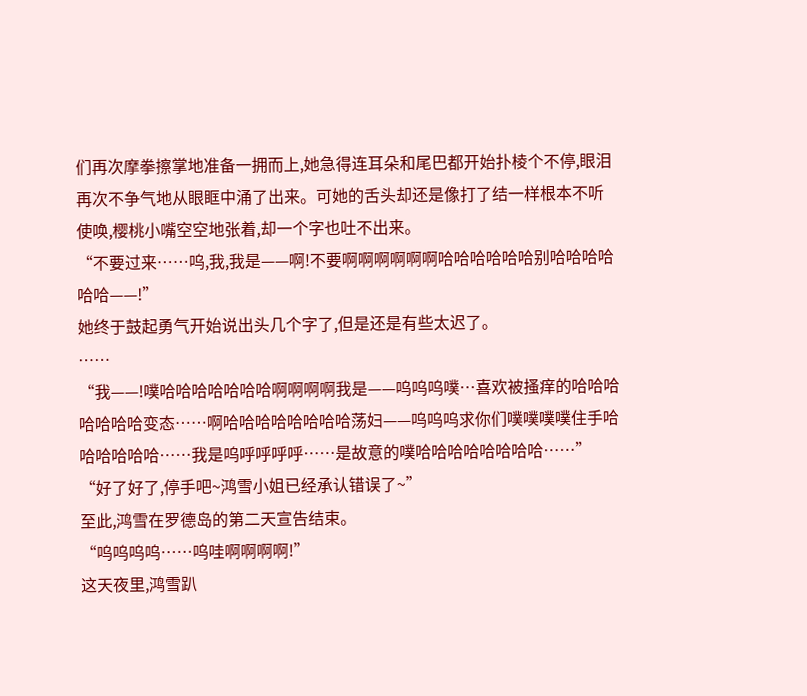们再次摩拳擦掌地准备一拥而上,她急得连耳朵和尾巴都开始扑棱个不停,眼泪再次不争气地从眼眶中涌了出来。可她的舌头却还是像打了结一样根本不听使唤,樱桃小嘴空空地张着,却一个字也吐不出来。
“不要过来……呜,我,我是——啊!不要啊啊啊啊啊啊哈哈哈哈哈哈别哈哈哈哈哈哈——!”
她终于鼓起勇气开始说出头几个字了,但是还是有些太迟了。
……
“我——!噗哈哈哈哈哈哈哈啊啊啊啊我是——呜呜呜噗…喜欢被搔痒的哈哈哈哈哈哈哈变态……啊哈哈哈哈哈哈哈哈荡妇——呜呜呜求你们噗噗噗噗住手哈哈哈哈哈哈……我是呜呼呼呼呼……是故意的噗哈哈哈哈哈哈哈哈……”
“好了好了,停手吧~鸿雪小姐已经承认错误了~”
至此,鸿雪在罗德岛的第二天宣告结束。
“呜呜呜呜……呜哇啊啊啊啊!”
这天夜里,鸿雪趴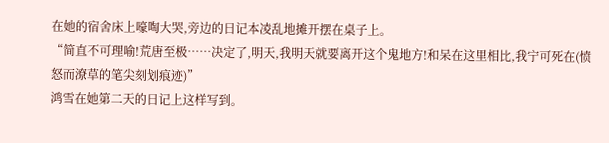在她的宿舍床上嚎啕大哭,旁边的日记本凌乱地摊开摆在桌子上。
“简直不可理喻!荒唐至极……决定了,明天,我明天就要离开这个鬼地方!和呆在这里相比,我宁可死在(愤怒而潦草的笔尖刻划痕迹)”
鸿雪在她第二天的日记上这样写到。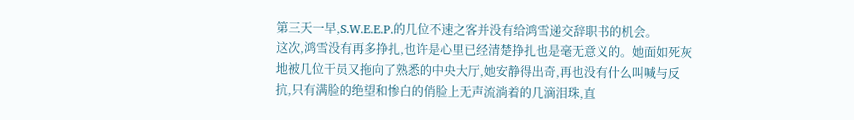第三天一早,S.W.E.E.P.的几位不速之客并没有给鸿雪递交辞职书的机会。
这次,鸿雪没有再多挣扎,也许是心里已经清楚挣扎也是毫无意义的。她面如死灰地被几位干员又拖向了熟悉的中央大厅,她安静得出奇,再也没有什么叫喊与反抗,只有满脸的绝望和惨白的俏脸上无声流淌着的几滴泪珠,直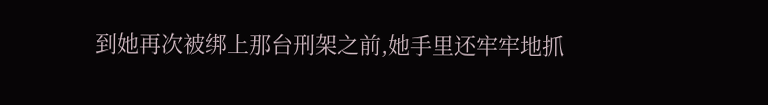到她再次被绑上那台刑架之前,她手里还牢牢地抓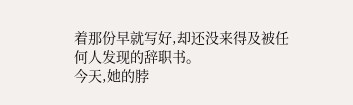着那份早就写好,却还没来得及被任何人发现的辞职书。
今天,她的脖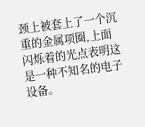颈上被套上了一个沉重的金属项圈,上面闪烁着的光点表明这是一种不知名的电子设备。